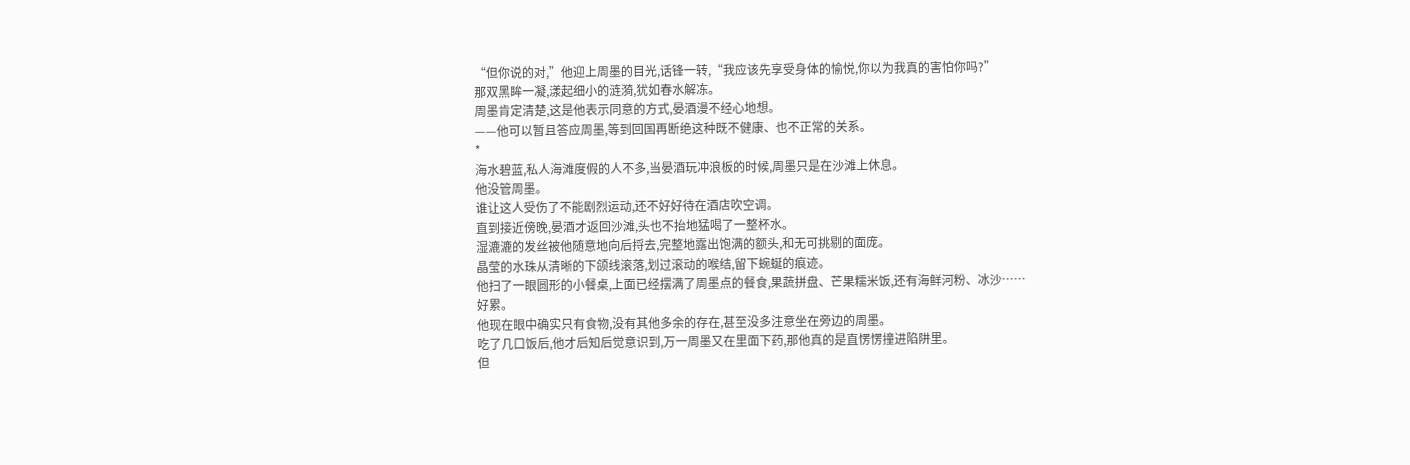“但你说的对,”他迎上周墨的目光,话锋一转,“我应该先享受身体的愉悦,你以为我真的害怕你吗?”
那双黑眸一凝,漾起细小的涟漪,犹如春水解冻。
周墨肯定清楚,这是他表示同意的方式,晏酒漫不经心地想。
——他可以暂且答应周墨,等到回国再断绝这种既不健康、也不正常的关系。
*
海水碧蓝,私人海滩度假的人不多,当晏酒玩冲浪板的时候,周墨只是在沙滩上休息。
他没管周墨。
谁让这人受伤了不能剧烈运动,还不好好待在酒店吹空调。
直到接近傍晚,晏酒才返回沙滩,头也不抬地猛喝了一整杯水。
湿漉漉的发丝被他随意地向后捋去,完整地露出饱满的额头,和无可挑剔的面庞。
晶莹的水珠从清晰的下颌线滚落,划过滚动的喉结,留下蜿蜒的痕迹。
他扫了一眼圆形的小餐桌,上面已经摆满了周墨点的餐食,果蔬拼盘、芒果糯米饭,还有海鲜河粉、冰沙……
好累。
他现在眼中确实只有食物,没有其他多余的存在,甚至没多注意坐在旁边的周墨。
吃了几口饭后,他才后知后觉意识到,万一周墨又在里面下药,那他真的是直愣愣撞进陷阱里。
但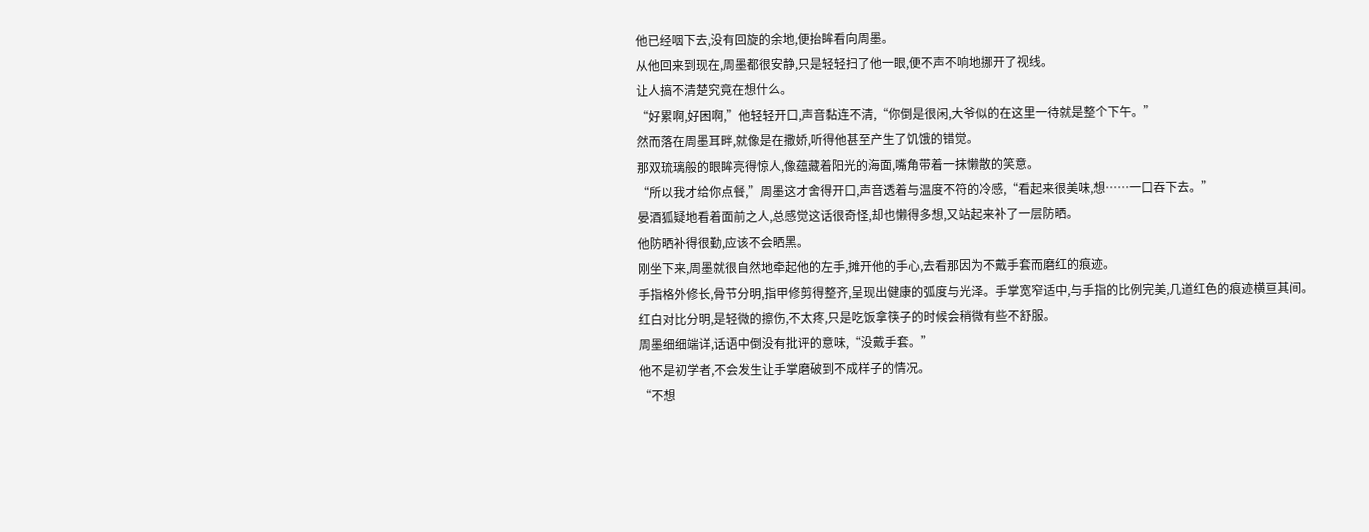他已经咽下去,没有回旋的余地,便抬眸看向周墨。
从他回来到现在,周墨都很安静,只是轻轻扫了他一眼,便不声不响地挪开了视线。
让人搞不清楚究竟在想什么。
“好累啊,好困啊,”他轻轻开口,声音黏连不清,“你倒是很闲,大爷似的在这里一待就是整个下午。”
然而落在周墨耳畔,就像是在撒娇,听得他甚至产生了饥饿的错觉。
那双琉璃般的眼眸亮得惊人,像蕴藏着阳光的海面,嘴角带着一抹懒散的笑意。
“所以我才给你点餐,”周墨这才舍得开口,声音透着与温度不符的冷感,“看起来很美味,想……一口吞下去。”
晏酒狐疑地看着面前之人,总感觉这话很奇怪,却也懒得多想,又站起来补了一层防晒。
他防晒补得很勤,应该不会晒黑。
刚坐下来,周墨就很自然地牵起他的左手,摊开他的手心,去看那因为不戴手套而磨红的痕迹。
手指格外修长,骨节分明,指甲修剪得整齐,呈现出健康的弧度与光泽。手掌宽窄适中,与手指的比例完美,几道红色的痕迹横亘其间。
红白对比分明,是轻微的擦伤,不太疼,只是吃饭拿筷子的时候会稍微有些不舒服。
周墨细细端详,话语中倒没有批评的意味,“没戴手套。”
他不是初学者,不会发生让手掌磨破到不成样子的情况。
“不想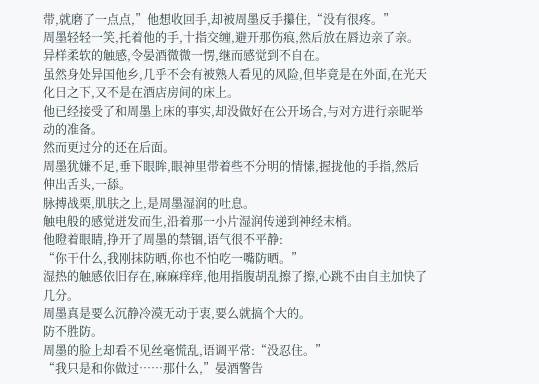带,就磨了一点点,”他想收回手,却被周墨反手攥住,“没有很疼。”
周墨轻轻一笑,托着他的手,十指交缠,避开那伤痕,然后放在唇边亲了亲。
异样柔软的触感,令晏酒微微一愣,继而感觉到不自在。
虽然身处异国他乡,几乎不会有被熟人看见的风险,但毕竟是在外面,在光天化日之下,又不是在酒店房间的床上。
他已经接受了和周墨上床的事实,却没做好在公开场合,与对方进行亲昵举动的准备。
然而更过分的还在后面。
周墨犹嫌不足,垂下眼眸,眼神里带着些不分明的情愫,握拢他的手指,然后伸出舌头,一舔。
脉搏战栗,肌肤之上,是周墨湿润的吐息。
触电般的感觉迸发而生,沿着那一小片湿润传递到神经末梢。
他瞪着眼睛,挣开了周墨的禁锢,语气很不平静:
“你干什么,我刚抹防晒,你也不怕吃一嘴防晒。”
湿热的触感依旧存在,麻麻痒痒,他用指腹胡乱擦了擦,心跳不由自主加快了几分。
周墨真是要么沉静冷漠无动于衷,要么就搞个大的。
防不胜防。
周墨的脸上却看不见丝毫慌乱,语调平常:“没忍住。”
“我只是和你做过……那什么,”晏酒警告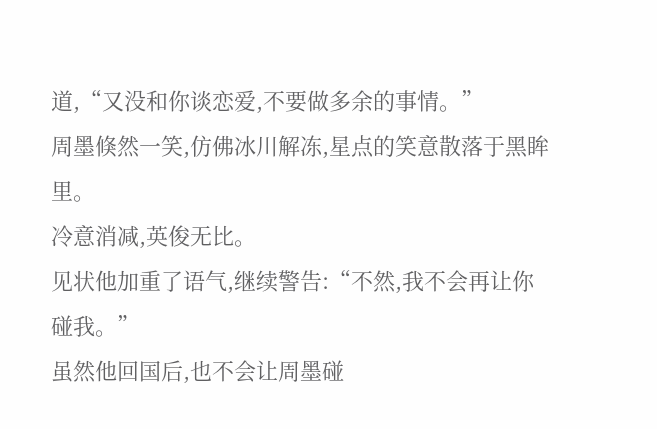道,“又没和你谈恋爱,不要做多余的事情。”
周墨倏然一笑,仿佛冰川解冻,星点的笑意散落于黑眸里。
冷意消减,英俊无比。
见状他加重了语气,继续警告:“不然,我不会再让你碰我。”
虽然他回国后,也不会让周墨碰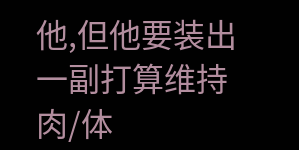他,但他要装出一副打算维持肉/体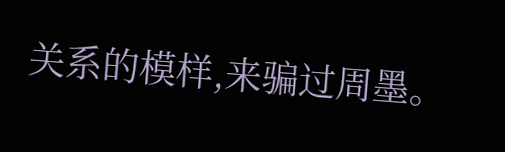关系的模样,来骗过周墨。